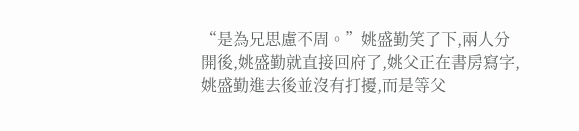“是為兄思慮不周。”姚盛勤笑了下,兩人分開後,姚盛勤就直接回府了,姚父正在書房寫字,姚盛勤進去後並沒有打擾,而是等父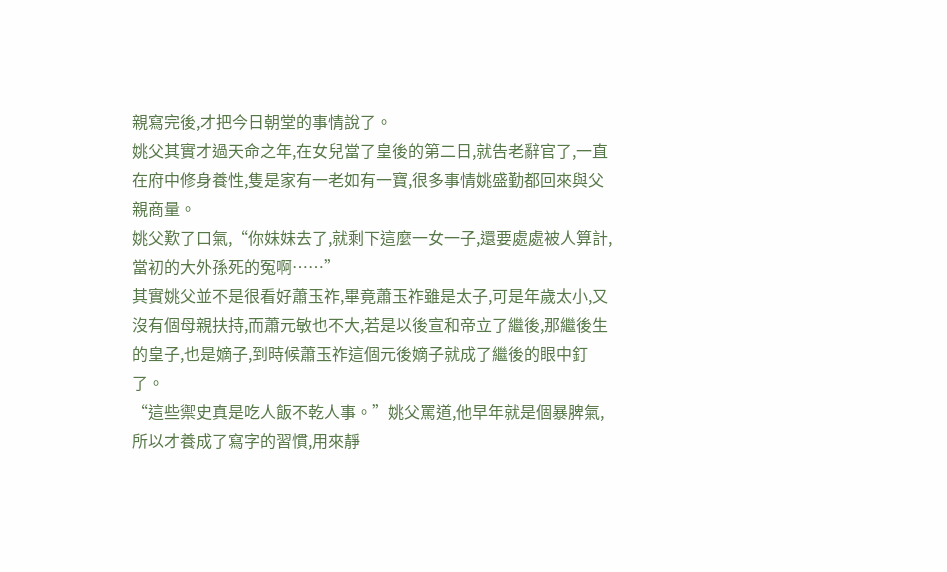親寫完後,才把今日朝堂的事情說了。
姚父其實才過天命之年,在女兒當了皇後的第二日,就告老辭官了,一直在府中修身養性,隻是家有一老如有一寶,很多事情姚盛勤都回來與父親商量。
姚父歎了口氣,“你妹妹去了,就剩下這麼一女一子,還要處處被人算計,當初的大外孫死的冤啊……”
其實姚父並不是很看好蕭玉祚,畢竟蕭玉祚雖是太子,可是年歲太小,又沒有個母親扶持,而蕭元敏也不大,若是以後宣和帝立了繼後,那繼後生的皇子,也是嫡子,到時候蕭玉祚這個元後嫡子就成了繼後的眼中釘了。
“這些禦史真是吃人飯不乾人事。”姚父罵道,他早年就是個暴脾氣,所以才養成了寫字的習慣,用來靜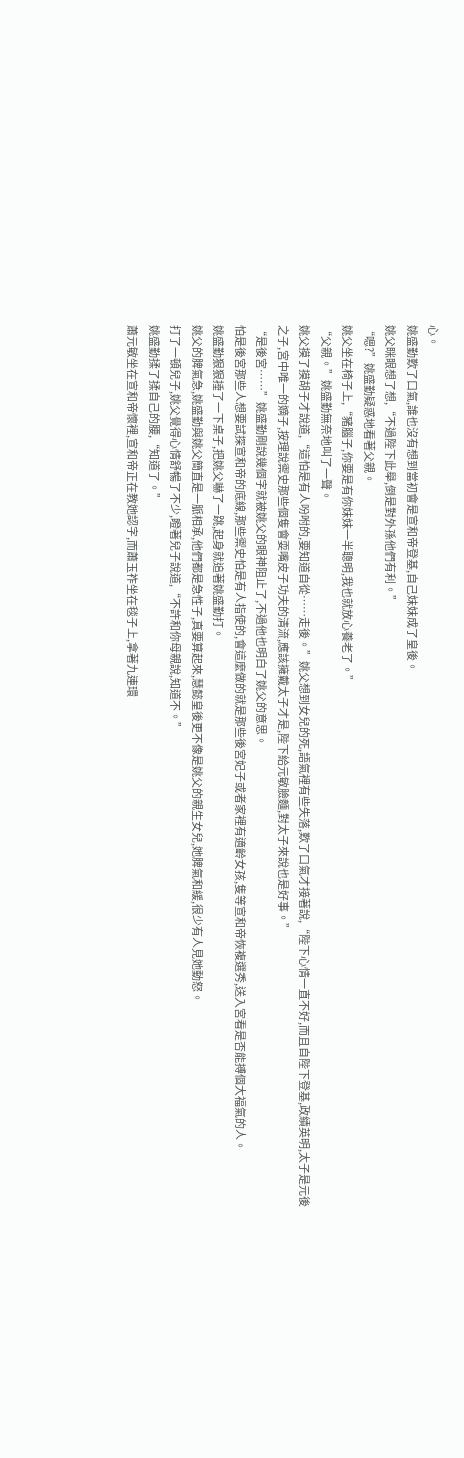心。
姚盛勤歎了口氣,誰也沒有想到當初會是宣和帝登基,自己妹妹成了皇後。
姚父眯眼想了想,“不過陛下此舉,倒是對外孫他們有利。”
“嗯?”姚盛勤疑惑地看著父親。
姚父坐在椅子上,“豬腦子,你要是有你妹妹一半聰明,我也就放心養老了。”
“父親。”姚盛勤無奈地叫了一聲。
姚父摸了摸胡子才說道,“這怕是有人吩咐的,要知道自從……走後。”姚父想到女兒的死,語氣裡有些失落,歎了口氣才接著說,“陛下心情一直不好,而且自陛下登基,政績英明,太子是元後之子,宮中唯一的嫡子,按理說禦史那些個隻會耍嘴皮子功夫的清流,應該擁戴太子才是,陛下給元敏臉麵,對太子來說也是好事。”
“是後宮……”姚盛勤剛說幾個字就被姚父的眼神阻止了,不過他也明白了姚父的意思。
怕是後宮那些人想要試探宣和帝的底線,那些禦史怕是有人指使的,會這麼做的就是那些後宮妃子或者家裡有適齡女孩,隻等宣和帝恢複選秀,送入宮看是否能搏個大福氣的人。
姚盛勤狠狠捶了一下桌子,把姚父嚇了一跳,起身就追著姚盛勤打。
姚父的脾氣急,姚盛勤與姚父簡直是一脈相承,他們都是急性子,真要算起來,慧懿皇後更不像是姚父的親生女兒,她脾氣和緩,很少有人見她動怒。
打了一頓兒子,姚父覺得心情舒暢了不少,瞪著兒子說道,“不許和你母親說,知道不。”
姚盛勤揉了揉自己的腰,“知道了。”
蕭元敏坐在宣和帝懷裡,宣和帝正在教她認字,而蕭玉祚坐在毯子上,拿著九連環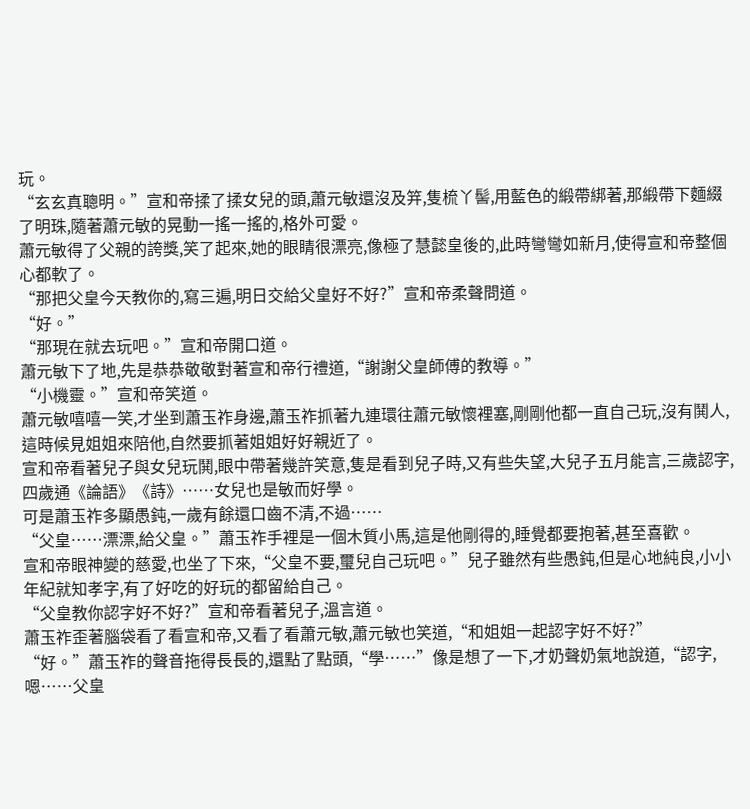玩。
“玄玄真聰明。”宣和帝揉了揉女兒的頭,蕭元敏還沒及笄,隻梳丫髻,用藍色的緞帶綁著,那緞帶下麵綴了明珠,隨著蕭元敏的晃動一搖一搖的,格外可愛。
蕭元敏得了父親的誇獎,笑了起來,她的眼睛很漂亮,像極了慧懿皇後的,此時彎彎如新月,使得宣和帝整個心都軟了。
“那把父皇今天教你的,寫三遍,明日交給父皇好不好?”宣和帝柔聲問道。
“好。”
“那現在就去玩吧。”宣和帝開口道。
蕭元敏下了地,先是恭恭敬敬對著宣和帝行禮道,“謝謝父皇師傅的教導。”
“小機靈。”宣和帝笑道。
蕭元敏嘻嘻一笑,才坐到蕭玉祚身邊,蕭玉祚抓著九連環往蕭元敏懷裡塞,剛剛他都一直自己玩,沒有鬨人,這時候見姐姐來陪他,自然要抓著姐姐好好親近了。
宣和帝看著兒子與女兒玩鬨,眼中帶著幾許笑意,隻是看到兒子時,又有些失望,大兒子五月能言,三歲認字,四歲通《論語》《詩》……女兒也是敏而好學。
可是蕭玉祚多顯愚鈍,一歲有餘還口齒不清,不過……
“父皇……漂漂,給父皇。”蕭玉祚手裡是一個木質小馬,這是他剛得的,睡覺都要抱著,甚至喜歡。
宣和帝眼神變的慈愛,也坐了下來,“父皇不要,璽兒自己玩吧。”兒子雖然有些愚鈍,但是心地純良,小小年紀就知孝字,有了好吃的好玩的都留給自己。
“父皇教你認字好不好?”宣和帝看著兒子,溫言道。
蕭玉祚歪著腦袋看了看宣和帝,又看了看蕭元敏,蕭元敏也笑道,“和姐姐一起認字好不好?”
“好。”蕭玉祚的聲音拖得長長的,還點了點頭,“學……”像是想了一下,才奶聲奶氣地說道,“認字,嗯……父皇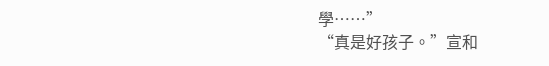學……”
“真是好孩子。”宣和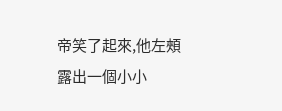帝笑了起來,他左頰露出一個小小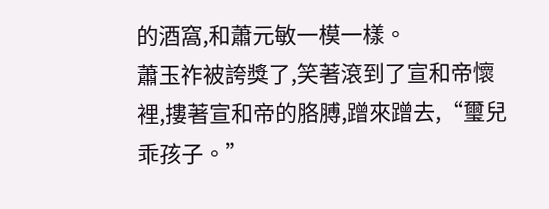的酒窩,和蕭元敏一模一樣。
蕭玉祚被誇獎了,笑著滾到了宣和帝懷裡,摟著宣和帝的胳膊,蹭來蹭去,“璽兒乖孩子。”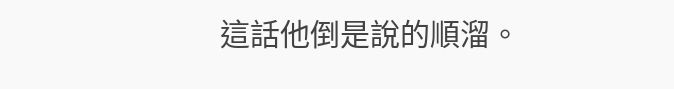這話他倒是說的順溜。